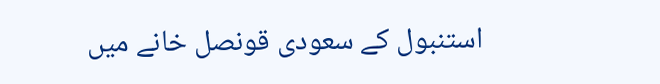استنبول کے سعودی قونصل خانے میں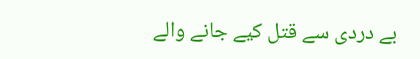بے دردی سے قتل کیے جانے والے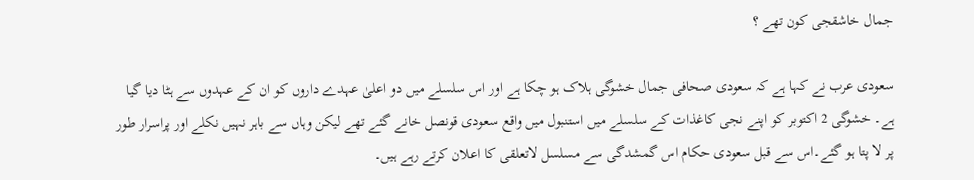جمال خاشقجی کون تھے ؟

سعودی عرب نے کہا ہے کہ سعودی صحافی جمال خشوگی ہلاک ہو چکا ہے اور اس سلسلے میں دو اعلیٰ عہدے داروں کو ان کے عہدوں سے ہٹا دیا گیا ہے۔ خشوگی 2 اکتوبر کو اپنے نجی کاغذات کے سلسلے میں استنبول میں واقع سعودی قونصل خانے گئے تھے لیکن وہاں سے باہر نہیں نکلے اور پراسرار طور پر لا پتا ہو گئے۔اس سے قبل سعودی حکام اس گمشدگی سے مسلسل لاتعلقی کا اعلان کرتے رہے ہیں۔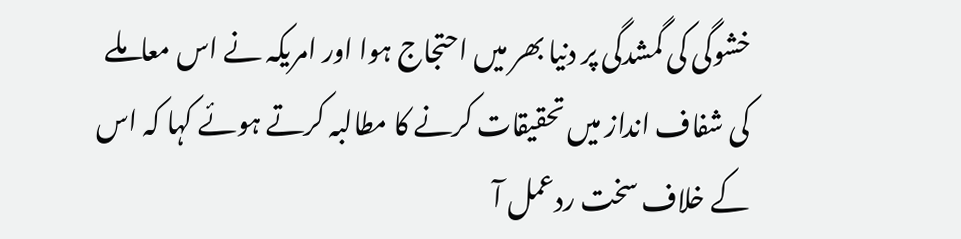خشوگی کی گمشدگی پر دنیا بھر میں احتجاج ہوا اور امریکہ نے اس معاملے کی شفاف انداز میں تحقیقات کرنے کا مطالبہ کرتے ہوئے کہا کہ اس کے خلاف سخت ردعمل آ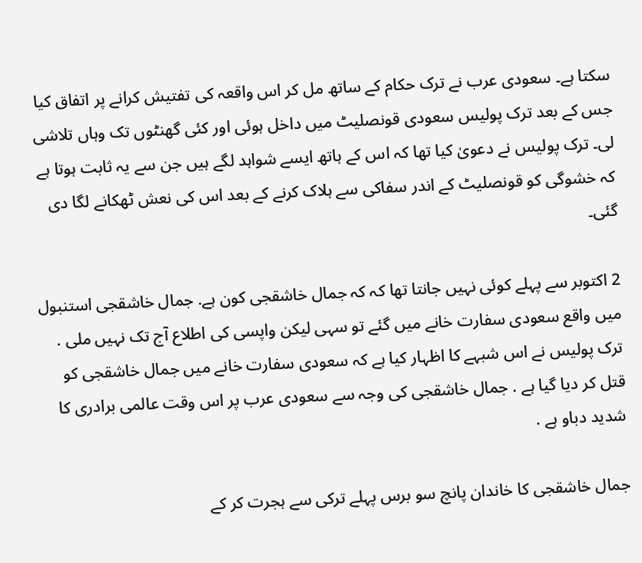سکتا ہے۔ سعودی عرب نے ترک حکام کے ساتھ مل کر اس واقعہ کی تفتیش کرانے پر اتفاق کیا جس کے بعد ترک پولیس سعودی قونصلیٹ میں داخل ہوئی اور کئی گھنٹوں تک وہاں تلاشی لی۔ ترک پولیس نے دعویٰ کیا تھا کہ اس کے ہاتھ ایسے شواہد لگے ہیں جن سے یہ ثابت ہوتا ہے کہ خشوگی کو قونصلیٹ کے اندر سفاکی سے ہلاک کرنے کے بعد اس کی نعش ٹھکانے لگا دی گئی۔

2 اکتوبر سے پہلے کوئی نہیں جانتا تھا کہ کہ جمال خاشقجی کون ہے. جمال خاشقجی استنبول میں واقع سعودی سفارت خانے میں گئے تو سہی لیکن واپسی کی اطلاع آج تک نہیں ملی . ترک پولیس نے اس شبہے کا اظہار کیا ہے کہ سعودی سفارت خانے میں جمال خاشقجی کو قتل کر دیا گیا ہے . جمال خاشقجی کی وجہ سے سعودی عرب پر اس وقت عالمی برادری کا شدید دباو ہے .

جمال خاشقجی کا خاندان پانچ سو برس پہلے ترکی سے ہجرت کر کے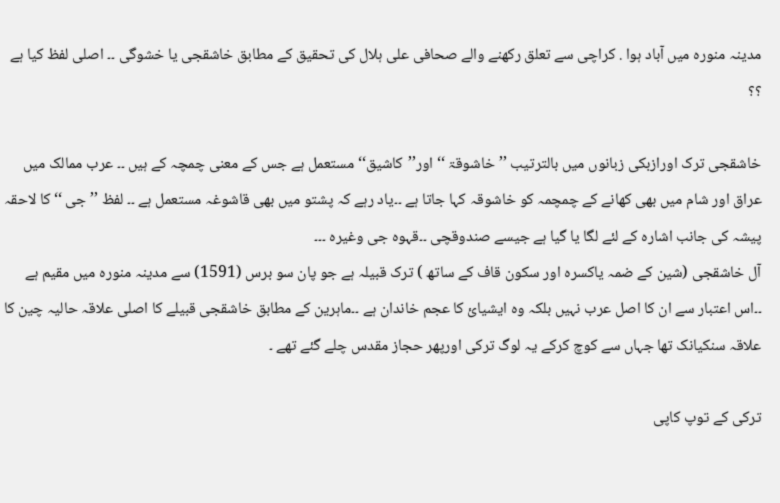مدینہ منورہ میں آباد ہوا . کراچی سے تعلق رکھنے والے صحافی علی ہلال کی تحقیق کے مطابق خاشقجی یا خشوگی ۔۔ اصلی لفظ کیا ہے ؟؟

خاشقجی ترک اورازبکی زبانوں میں بالترتیب ’’خاشوقۃ ‘‘ اور’’کاشیق‘‘ مستعمل ہے جس کے معنی چمچہ کے ہیں ۔۔ عرب ممالک میں عراق اور شام میں بھی کھانے کے چمچمہ کو خاشوقہ کہا جاتا ہے ۔۔یاد رہے کہ پشتو میں بھی قاشوغہ مستعمل ہے ۔۔ لفظ ’’ جی ‘‘ کا لاحقہ پیشہ کی جانب اشارہ کے لئے لگا یا گیا ہے جیسے صندوقچی ۔۔قہوہ جی وغیرہ ۔۔۔
آل خاشقجی (شین کے ضمہ یاکسره اور سکون قاف کے ساتھ ) ترک قبیلہ ہے جو پان سو برس (1591) سے مدینہ منورہ میں مقیم ہے ۔۔اس اعتبار سے ان کا اصل عرب نہیں بلکہ وہ ایشیائ کا عجم خاندان ہے ۔۔ماہرین کے مطابق خاشقجی قبیلے کا اصلی علاقہ حالیہ چین کا علاقہ سنکیانک تھا جہاں سے کوچ کرکے یہ لوگ ترکی اورپھر حجاز مقدس چلے گئے تھے ۔

ترکی کے توپ کاپی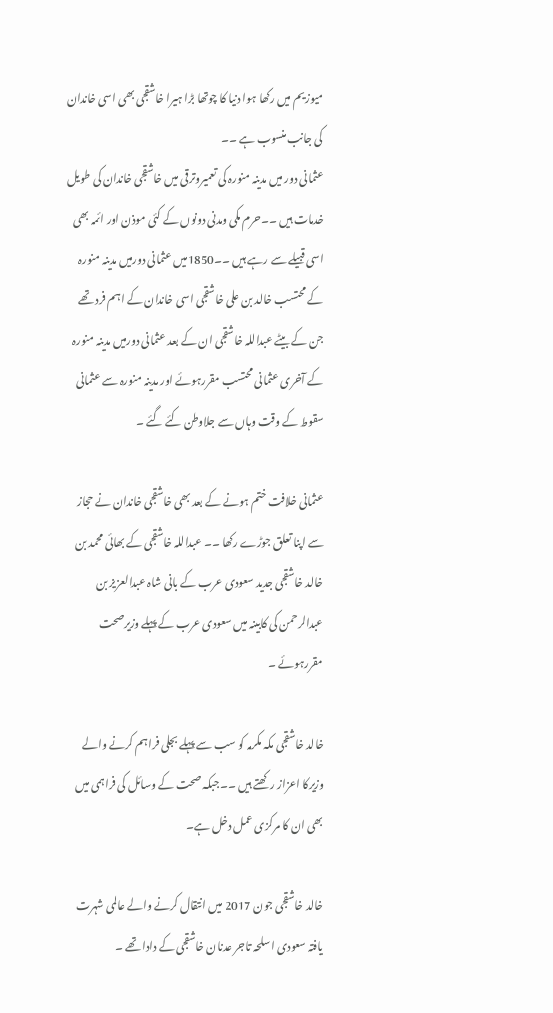میوزیم میں رکھا ہوا دنیا کا چوتھا بڑا ہیرا خاشقجی بھی اسی خاندان کی جانب منسوب ہے ۔۔
عثمانی دور میں مدینہ منورہ کی تعمیروترقی میں خاشقجی خاندان کی طویل خدمات ہیں ۔۔حرم مکی ومدنی دونوں کے کئی موذن اور ائمہ بھی اسی قبیلے سے رہے ہیں ۔۔1850میں عثمانی دورمیں مدینہ منورہ کے محتسب خالد بن علی خاشقجی اسی خاندان کے اہم فرد تھے جن کے بیٹے عبداللہ خاشقجی ان کے بعد عثمانی دورمیں مدینہ منورہ کے آخری عثمانی محتسب مقررہوئے اور مدینہ منورہ سے عثمانی سقوط کے وقت وہاں سے جلاوطن کئے گئے ۔

عثمانی خلافت ختم ہونے کے بعد بھی خاشقجی خاندان نے حجاز سے اپنا تعلق جوڑے رکھا ۔۔ عبداللہ خاشقجی کے بھائی محمد بن خالد خاشقجی جدید سعودی عرب کے بانی شاہ عبدالعزیز بن عبدالرحمن کی کابینہ میں سعودی عرب کے پہلے وزیرصحت مقررہوئے ۔

خالد خاشقجی مکہ مکرمہ کو سب سے پہلے بجلی فراہم کرنے والے وزیرکا اعزاز رکھتے ہیں ۔۔جبکہ صحت کے وسائل کی فراہمی میں بھی ان کا مرکزی عمل دخل ہے۔

خالد خاشقجی جون 2017 میں انتقال کرنے والے عالمی شہرت یافتہ سعودی اسلحہ تاجر عدنان خاشقجی کے دادا تھے ۔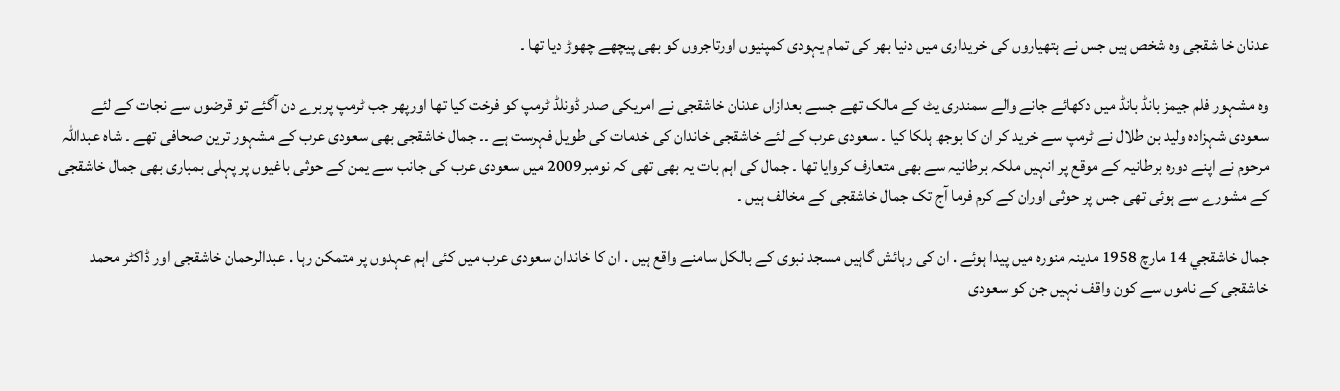عدنان خا شقجی وہ شخص ہیں جس نے ہتھیاروں کی خریداری میں دنیا بھر کی تمام یہودی کمپنیوں اورتاجروں کو بھی پیچھے چھوڑ دیا تھا ۔

وہ مشہور فلم جیمز بانڈ بانڈ میں دکھائے جانے والے سمندری یٹ کے مالک تھے جسے بعدازاں عدنان خاشقجی نے امریکی صدر ڈونلڈ ٹرمپ کو فرخت کیا تھا اورپھر جب ٹرمپ پربرے دن آگئے تو قرضوں سے نجات کے لئے سعودی شہزادہ ولید بن طلال نے ٹرمپ سے خرید کر ان کا بوجھ ہلکا کیا ۔ سعودی عرب کے لئے خاشقجی خاندان کی خدمات کی طویل فہرست ہے ۔۔ جمال خاشقجی بھی سعودی عرب کے مشہور ترین صحافی تھے ۔ شاہ عبداللہ مرحوم نے اپنے دورہ برطانیہ کے موقع پر انہیں ملکہ برطانیہ سے بھی متعارف کروایا تھا ۔ جمال کی اہم بات یہ بھی تھی کہ نومبر2009 میں سعودی عرب کی جانب سے یمن کے حوثی باغیوں پر پہلی بمباری بھی جمال خاشقجی کے مشورے سے ہوئی تھی جس پر حوثی اوران کے کرم فرما آج تک جمال خاشقجی کے مخالف ہیں ۔

جمال خاشقجي 14 مارچ 1958 مدینہ منورہ میں پیدا ہوئے . ان کی رہائش گاہیں مسجد نبوی کے بالکل سامنے واقع ہیں . ان کا خاندان سعودی عرب میں کئی اہم عہدوں پر متمکن رہا . عبدالرحمان خاشقجی اور ڈاکٹر محمد خاشقجی کے ناموں سے کون واقف نہیں جن کو سعودی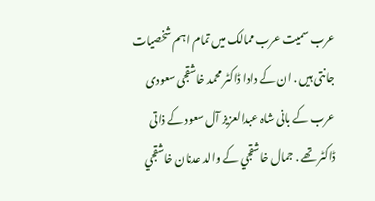عرب سمیت عرب ممالک میں تمام اہم شخصیات جانتی ہیں . ان کے دادا ڈاکٹر محمد خاشقجی سعودی عرب کے بانی شاہ عبدالعزیز آل سعود کے ذاتی ڈاکٹر تھے . جمال خاشقجي کے والد عدنان خاشقجي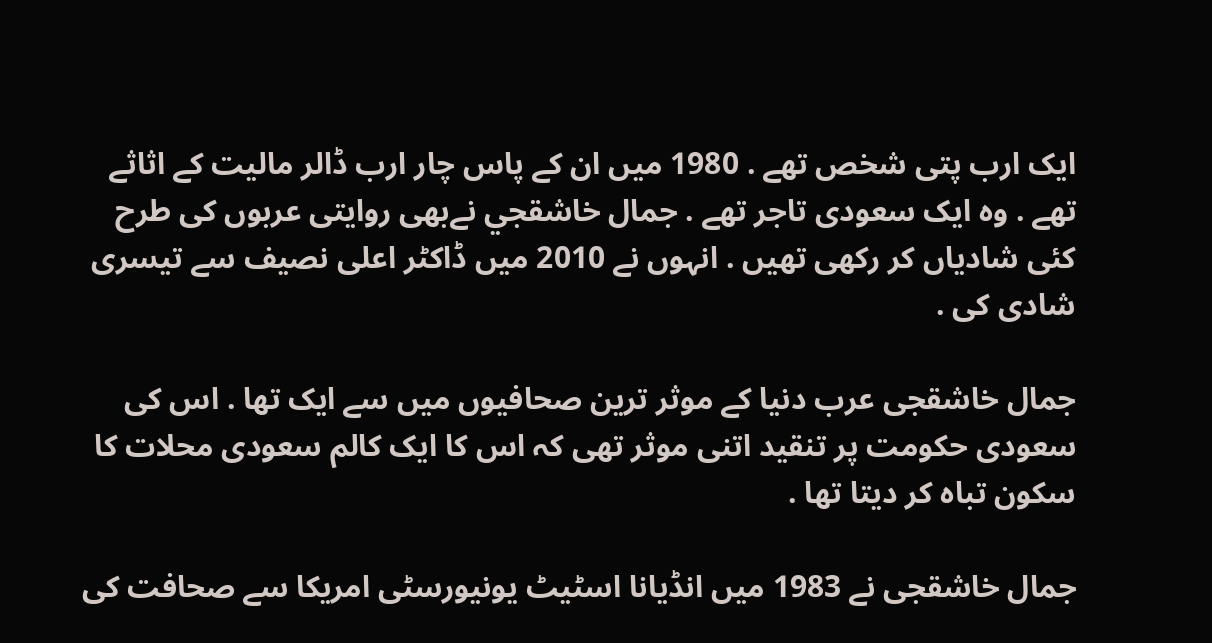ایک ارب پتی شخص تھے . 1980 میں ان کے پاس چار ارب ڈالر مالیت کے اثاثے تھے . وہ ایک سعودی تاجر تھے . جمال خاشقجي نےبھی روایتی عربوں کی طرح کئی شادیاں کر رکھی تھیں . انہوں نے 2010 میں ڈاکٹر اعلی نصیف سے تیسری شادی کی .

جمال خاشقجی عرب دنیا کے موثر ترین صحافیوں میں سے ایک تھا . اس کی سعودی حکومت پر تنقید اتنی موثر تھی کہ اس کا ایک کالم سعودی محلات کا سکون تباہ کر دیتا تھا .

جمال خاشقجی نے 1983 میں انڈیانا اسٹیٹ یونیورسٹی امریکا سے صحافت کی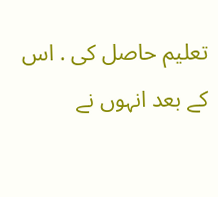تعلیم حاصل کی . اس کے بعد انہوں نے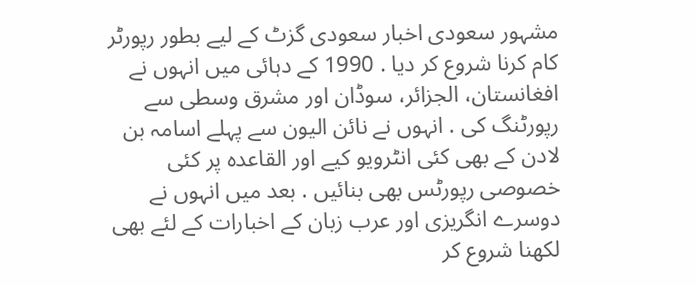مشہور سعودی اخبار سعودی گزٹ کے لیے بطور رپورٹر کام کرنا شروع کر دیا . 1990 کے دہائی میں انہوں نے افغانستان، الجزائر، سوڈان اور مشرق وسطی سے رپورٹنگ کی . انہوں نے نائن الیون سے پہلے اسامہ بن لادن کے بھی کئی انٹرویو کیے اور القاعدہ پر کئی خصوصی رپورٹس بھی بنائیں . بعد میں انہوں نے دوسرے انگریزی اور عرب زبان کے اخبارات کے لئے بھی لکھنا شروع کر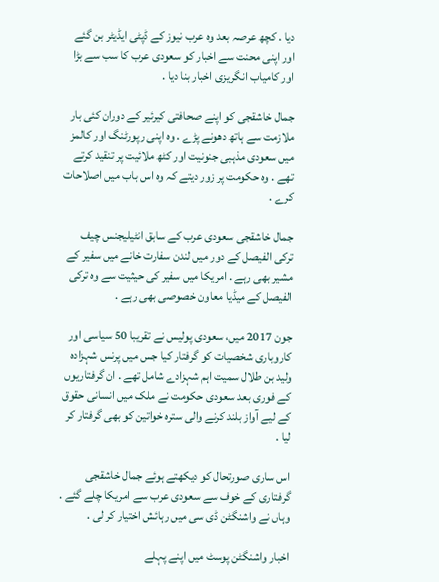دیا . کچھ عرصہ بعد وہ عرب نیوز کے ڈپٹی ایڈیٹر بن گئے اور اپنی محنت سے اخبار کو سعودی عرب کا سب سے بڑا اور کامیاب انگریزی اخبار بنا دیا .

جمال خاشقجی کو اپنے صحافتی کیرئیر کے دوران کئی بار ملازمت سے ہاتھ دھونے پڑے . وہ اپنی رپورٹنگ اور کالمز میں سعودی مذہبی جنونیت اور کٹھ ملائیت پر تنقید کرتے تھے . وہ حکومت پر زور دیتے کہ وہ اس باب میں اصلاحات کرے .

جمال خاشقجی سعودی عرب کے سابق انٹیلیجنس چیف ترکی الفیصل کے دور میں لندن سفارت خانے میں سفیر کے مشیر بھی رہے . امریکا میں سفیر کی حیثیت سے وہ ترکی الفیصل کے میڈیا معاون خصوصی بھی رہے .

جون 2017 میں، سعودی پولیس نے تقریبا 50 سیاسی اور کاروباری شخصیات کو گرفتار کیا جس میں پرنس شہزادہ ولید بن طلال سمیت اہم شہزادے شامل تھے . ان گرفتاریوں کے فوری بعد سعودی حکومت نے ملک میں انسانی حقوق کے لیے آواز بلند کرنے والی سترہ خواتین کو بھی گرفتار کر لیا .

اس ساری صورتحال کو دیکھتے ہوئے جمال خاشقجی گرفتاری کے خوف سے سعودی عرب سے امریکا چلے گئے . وہاں نے واشنگٹن ڈی سی میں رہائش اختیار کر لی .

اخبار واشنگٹن پوسٹ میں اپنے پہلے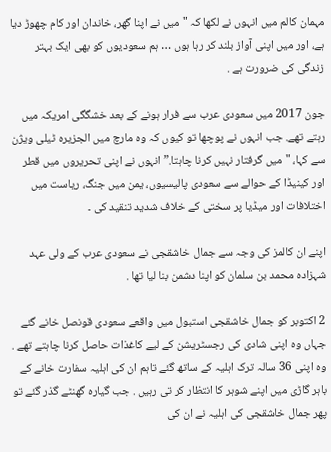مہمان کالم میں انہوں نے لکھا کہ "میں نے اپنا گھر، خاندان اور کام چھوڑ دیا ہے، اور میں اپنی آواز بلند کر رہا ہوں … ہم سعودیوں کو بھی ایک بہتر زندگی کی ضرورت ہے .

جون 2017 میں سعودی عرب سے فرار ہونے کے بعد خشگگی امریکہ میں رہتے تھے. جب انہوں نے پوچھا تو کیوں کہ وہ مارچ میں الجزیرہ ٹیلی ویژن سے کہا، "میں گرفتار نہیں کرنا چاہتا.” انہوں نے اپنی تحریروں میں قطر اور کینیڈا کے حوالے سے سعودی پالیسیوں، یمن میں جنگ، ریاست میں اختلافات اور میڈیا پر سختی کے خلاف شدید تنقید کی ۔

اپنے ان کالمز کی وجہ سے جمال خاشقجی نے سعودی عرب کے ولی عہد شہزادہ محمد بن سلمان کو اپنا دشمن بنا لیا تھا .

2 اکتوبر کو جمال خاشقجی استبول میں واقعے سعودی قونصل خانے گئے جہاں وہ اپنی شادی کی رجسٹریشن کے لیے کاغذات حاصل کرنا چاہتے تھے . وہ اپنی 36 سالہ ترک اہلیہ کے ساتھ گئے تاہم ان کی اہلیہ سفارت خانے کے باہر گاڑی میں اپنے شوہر کا انتظار کر تی رہیں . جب گیارہ گھنٹے گذر گئے تو پھر جمال خاشقجی کی اہلیہ نے ان کی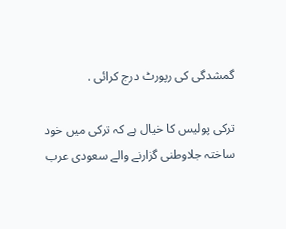گمشدگی کی رپورٹ درج کرائی .

ترکی پولیس کا خیال ہے کہ ترکی میں خود ساختہ جلاوطنی گزارنے والے سعودی عرب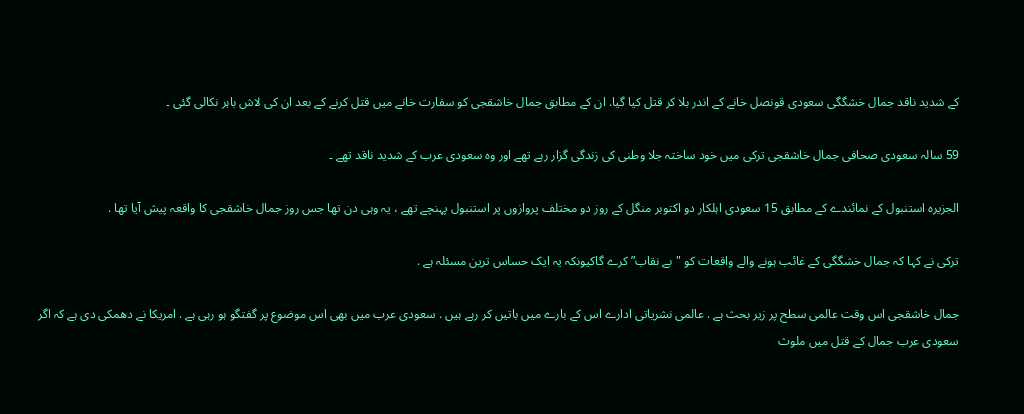کے شدید ناقد جمال خشگگی سعودی قونصل خانے کے اندر بلا کر قتل کیا گیا. ان کے مطابق جمال خاشقجی کو سفارت خانے میں قتل کرنے کے بعد ان کی لاش باہر نکالی گئی ۔

59 سالہ سعودی صحافی جمال خاشقجی ترکی میں خود ساختہ جلا وطنی کی زندگی گزار رہے تھے اور وہ سعودی عرب کے شدید ناقد تھے ۔

الجزیرہ استنبول کے نمائندے کے مطابق 15 سعودی اہلکار دو اکتوبر منگل کے روز دو مختلف پروازوں پر استنبول پہنچے تھے ، یہ وہی دن تھا جس روز جمال خاشقجی کا واقعہ پیش آیا تھا .

ترکی نے کہا کہ جمال خشگگی کے غائب ہونے والے واقعات کو "بے نقاب” کرے گاکیونکہ یہ ایک حساس ترین مسئلہ ہے .

جمال خاشقجی اس وقت عالمی سطح پر زیر بحث ہے . عالمی نشریاتی ادارے اس کے بارے میں باتیں کر رہے ہیں . سعودی عرب میں بھی اس موضوع پر گفتگو ہو رہی ہے . امریکا نے دھمکی دی ہے کہ اگر سعودی عرب جمال کے قتل میں ملوث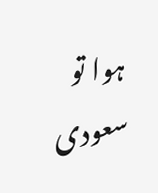ہوا تو سعودی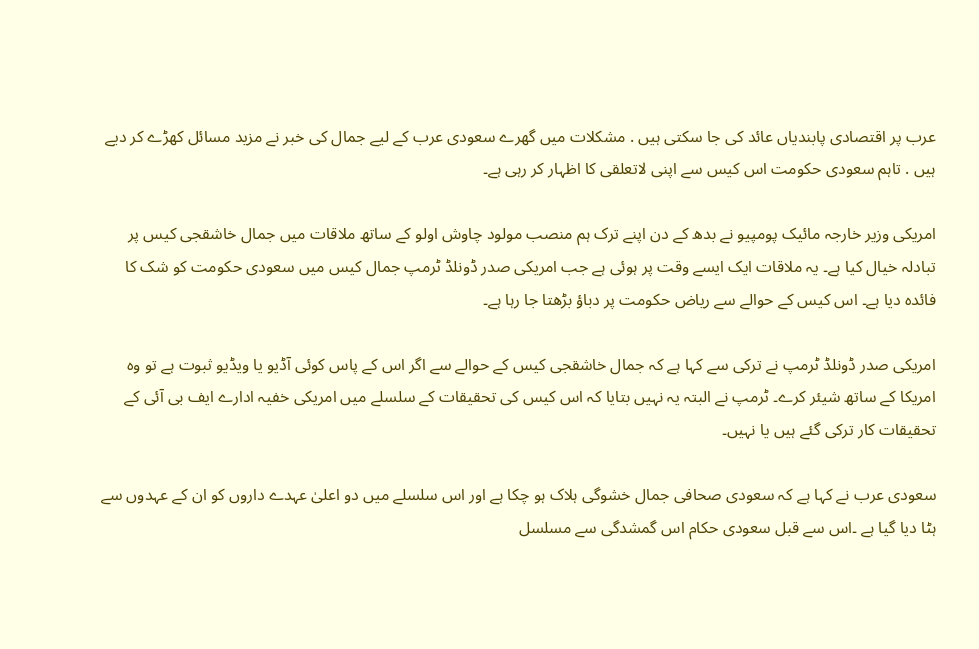عرب پر اقتصادی پابندیاں عائد کی جا سکتی ہیں . مشکلات میں گھرے سعودی عرب کے لیے جمال کی خبر نے مزید مسائل کھڑے کر دیے ہیں . تاہم سعودی حکومت اس کیس سے اپنی لاتعلقی کا اظہار کر رہی ہے۔

امریکی وزیر خارجہ مائیک پومپیو نے بدھ کے دن اپنے ترک ہم منصب مولود چاوش اولو کے ساتھ ملاقات میں جمال خاشقجی کیس پر تبادلہ خیال کیا ہے۔ یہ ملاقات ایک ایسے وقت پر ہوئی ہے جب امریکی صدر ڈونلڈ ٹرمپ جمال کیس میں سعودی حکومت کو شک کا فائدہ دیا ہے۔ اس کیس کے حوالے سے ریاض حکومت پر دباؤ بڑھتا جا رہا ہے۔

امریکی صدر ڈونلڈ ٹرمپ نے ترکی سے کہا ہے کہ جمال خاشقجی کیس کے حوالے سے اگر اس کے پاس کوئی آڈیو یا ویڈیو ثبوت ہے تو وہ امریکا کے ساتھ شیئر کرے۔ ٹرمپ نے البتہ یہ نہیں بتایا کہ اس کیس کی تحقیقات کے سلسلے میں امریکی خفیہ ادارے ایف بی آئی کے تحقیقات کار ترکی گئے ہیں يا نہيں۔

سعودی عرب نے کہا ہے کہ سعودی صحافی جمال خشوگی ہلاک ہو چکا ہے اور اس سلسلے میں دو اعلیٰ عہدے داروں کو ان کے عہدوں سے ہٹا دیا گیا ہے ۔اس سے قبل سعودی حکام اس گمشدگی سے مسلسل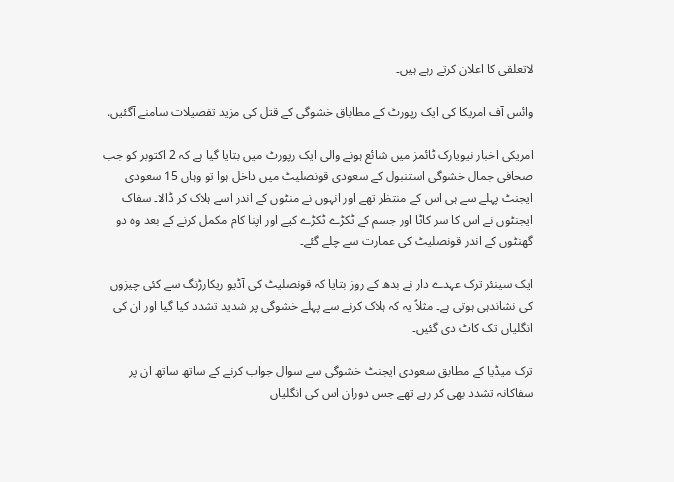لاتعلقی کا اعلان کرتے رہے ہیں۔

وائس آف امریکا کی ایک رپورٹ کے مطاباق خشوگی کے قتل کی مزید تفصیلات سامنے آگئیں.

امریکی اخبار نیویارک ٹائمز میں شائع ہونے والی ایک رپورٹ میں بتایا گیا ہے کہ 2 اکتوبر کو جب صحافی جمال خشوگی استنبول کے سعودی قونصلیٹ میں داخل ہوا تو وہاں 15 سعودی ایجنٹ پہلے سے ہی اس کے منتظر تھے اور انہوں نے منٹوں کے اندر اسے ہلاک کر ڈالا۔ سفاک ایجنٹوں نے اس کا سر کاٹا اور جسم کے ٹکڑے ٹکڑے کیے اور اپنا کام مکمل کرنے کے بعد وہ دو گھنٹوں کے اندر قونصلیٹ کی عمارت سے چلے گئے۔

ایک سینئر ترک عہدے دار نے بدھ کے روز بتایا کہ قونصلیٹ کی آڈیو ریکارڑنگ سے کئی چیزوں کی نشاندہی ہوتی ہے۔ مثلاً یہ کہ ہلاک کرنے سے پہلے خشوگی پر شديد تشدد کیا گیا اور ان کی انگلیاں تک کاٹ دی گئیں۔

ترک میڈیا کے مطابق سعودی ایجنٹ خشوگی سے سوال جواب کرنے کے ساتھ ساتھ ان پر سفاکانہ تشدد بھی کر رہے تھے جس دوران اس کی انگلیاں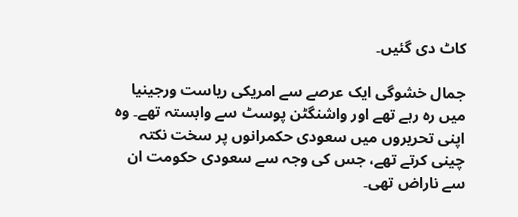کاٹ دی گئیں۔

جمال خشوگی ایک عرصے سے امریکی ریاست ورجینیا میں رہ رہے تھے اور واشنگٹن پوسٹ سے وابستہ تھے۔ وہ اپنی تحریروں میں سعودی حکمرانوں پر سخت نکتہ چینی کرتے تھے، جس کی وجہ سے سعودی حکومت ان سے ناراض تھی۔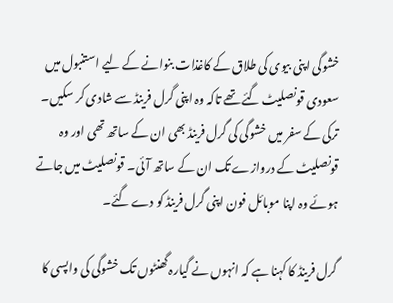خشوگی اپنی بیوی کی طلاق کے کاغذات بنوانے کے لیے استنبول میں سعودی قونصلیٹ گئے تھے تاکہ وہ اپنی گرل فرینڈ سے شادی کر سکیں۔ ترکی کے سفر میں خشوگی کی گرل فرینڈ بھی ان کے ساتھ تھی اور وہ قونصلیٹ کے دروازے تک ان کے ساتھ آئی۔ قونصلیٹ میں جاتے ہوئے وہ اپنا موبائل فون اپنی گرل فرینڈ کو دے گئے۔

گرل فرینڈ کا کہنا ہے کہ انہوں نے گیارہ گھنٹوں تک خشوگی کی واپسی کا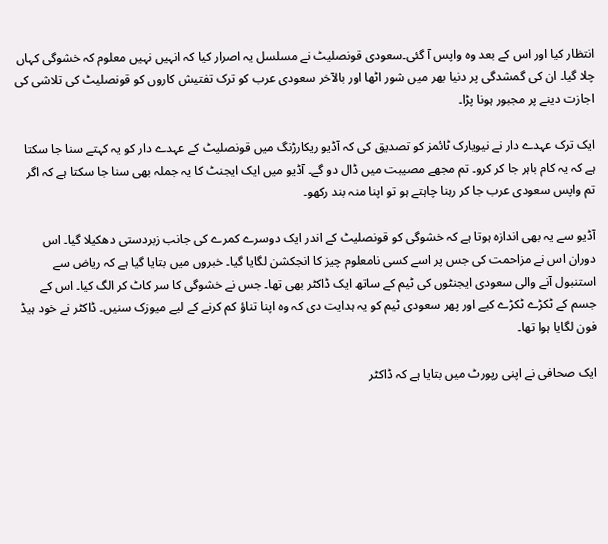انتظار کیا اور اس کے بعد وہ واپس آ گئی۔سعودی قونصلیٹ نے مسلسل یہ اصرار کیا کہ انہیں نہیں معلوم کہ خشوگی کہاں چلا گیا۔ ان کی گمشدگی پر دنیا بھر میں شور اٹھا اور بالآخر سعودی عرب کو ترک تفتیش کاروں کو قونصلیٹ کی تلاشی کی اجازت دینے پر مجبور ہونا پڑا۔

ایک ترک عہدے دار نے نیویارک ٹائمز کو تصدیق کی کہ آڈیو ریکارڑنگ میں قونصلیٹ کے عہدے دار کو یہ کہتے سنا جا سکتا ہے کہ یہ کام باہر جا کر کرو۔ تم مجھے مصیبت میں ڈال دو گے۔ آڈیو میں ایک ایجنٹ کا یہ جملہ بھی سنا جا سکتا ہے کہ اگر تم واپس سعودی عرب جا کر رہنا چاہتے ہو تو اپنا منہ بند رکھو۔

آڈیو سے یہ بھی اندازہ ہوتا ہے کہ خشوگی کو قونصلیٹ کے اندر ایک دوسرے کمرے کی جانب زبردستی دھکیلا گیا۔ اس دوران اس نے مزاحمت کی جس پر اسے کسی نامعلوم چیز کا انجکشن لگایا گیا۔ خبروں میں بتایا گیا ہے کہ ریاض سے استنبول آنے والی سعودی ایجنٹوں کی ٹیم کے ساتھ ایک ڈاکٹر بھی تھا۔ جس نے خشوگی کا سر کاٹ کر الگ کیا۔ اس کے جسم کے ٹکڑے ٹکڑے کیے اور پھر سعودی ٹیم کو یہ ہدایت دی کہ وہ اپنا تناؤ کم کرنے کے لیے میوزک سنیں۔ ڈاکٹر نے خود ہیڈ فون لگایا ہوا تھا۔

ایک صحافی نے اپنی رپورٹ میں بتایا ہے کہ ڈاکٹر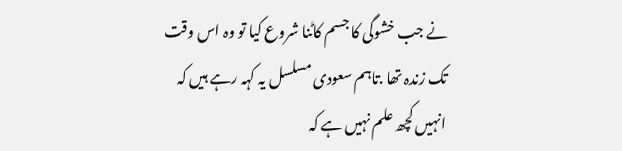نے جب خشوگی کا جسم کاٹنا شروع کیا تو وہ اس وقت تک زندہ تھا .تاہم سعودی مسلسل یہ کہہ رہے ہیں کہ انہیں کچھ علم نہیں ہے کہ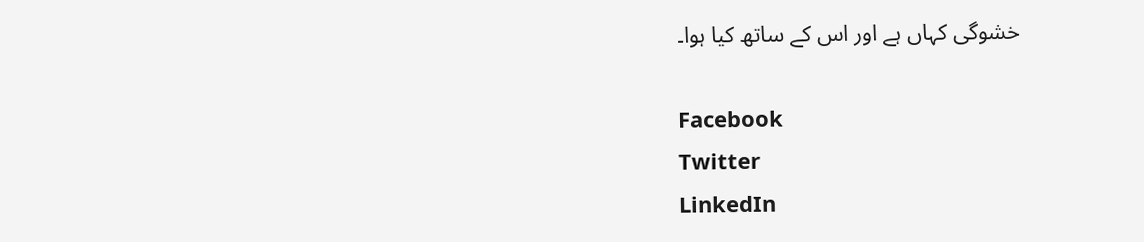خشوگی کہاں ہے اور اس کے ساتھ کیا ہوا۔

Facebook
Twitter
LinkedIn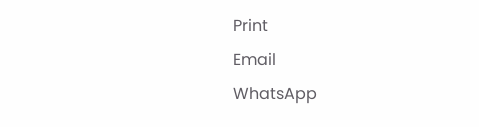Print
Email
WhatsApp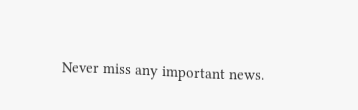Never miss any important news.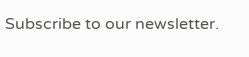Subscribe to our newsletter.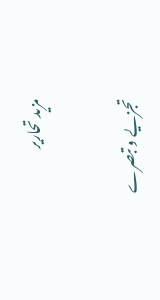مزید تحاریر

تجزیے و تبصرے